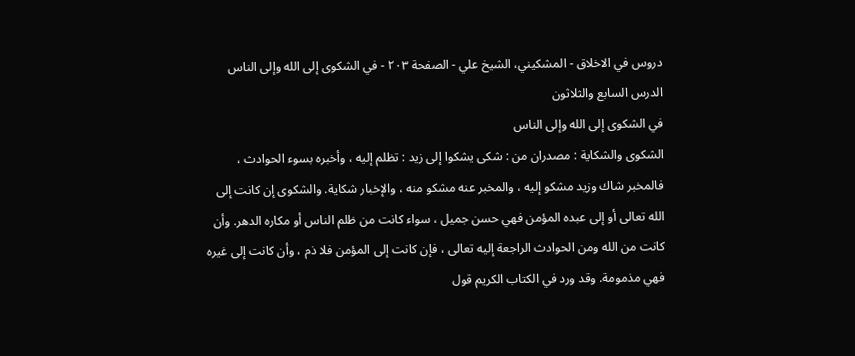دروس في الاخلاق - المشكيني، الشيخ علي - الصفحة ٢٠٣ - في الشكوى إلى الله وإلى الناس
الدرس السابع والثلاثون
في الشكوى إلى الله وإلى الناس
الشكوى والشكاية : مصدران من : شكى يشكوا إلى زيد : تظلم إليه ، وأخبره بسوء الحوادث ، فالمخبر شاك وزيد مشكو إليه ، والمخبر عنه مشكو منه ، والإخبار شكاية. والشكوى إن كانت إلى الله تعالى أو إلى عبده المؤمن فهي حسن جميل ، سواء كانت من ظلم الناس أو مكاره الدهر. وأن كانت من الله ومن الحوادث الراجعة إليه تعالى ، فإن كانت إلى المؤمن فلا ذم ، وأن كانت إلى غيره فهي مذمومة. وقد ورد في الكتاب الكريم قول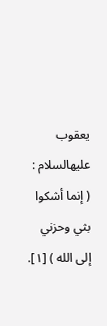يعقوب عليهالسلام : ( إنما أشكوا بثي وحزني إلى الله ) [١].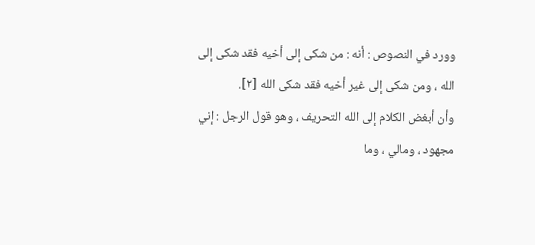وورد في النصوص : أنه : من شكى إلى أخيه فقد شكى إلى الله ، ومن شكى إلى غير أخيه فقد شكى الله [٢].
وأن أبغض الكلام إلى الله التحريف ، وهو قول الرجل : إني مجهود ، ومالي ، وما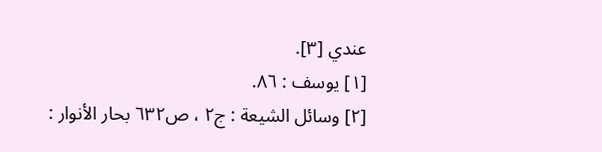عندي [٣].
[١] يوسف : ٨٦.
[٢] وسائل الشيعة : ج٢ ، ص٦٣٢ بحار الأنوار :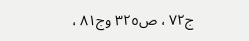ج٧٢ ، ص٣٢٥ وج٨١ ،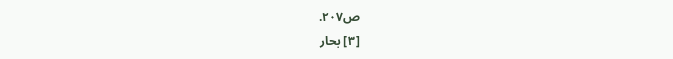ص٢٠٧.
[٣] بحار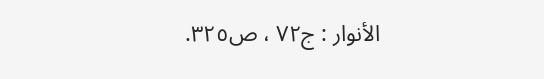الأنوار : ج٧٢ ، ص٣٢٥.